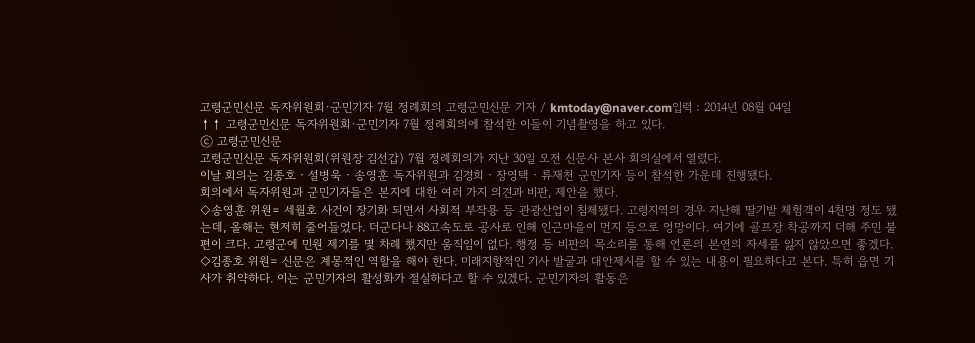고령군민신문 독자위원회·군민기자 7월 정례회의 고령군민신문 기자 / kmtoday@naver.com입력 : 2014년 08월 04일
↑↑ 고령군민신문 독자위원회·군민기자 7월 정례회의에 참석한 이들이 기념촬영을 하고 있다.
ⓒ 고령군민신문
고령군민신문 독자위원회(위원장 김선갑) 7월 정례회의가 지난 30일 오전 신문사 본사 회의실에서 열렸다.
이날 회의는 김종호‧설병욱‧송영훈 독자위원과 김경희‧장영택‧류재천 군민기자 등이 참석한 가운데 진행됐다.
회의에서 독자위원과 군민기자들은 본지에 대한 여러 가지 의견과 비판, 제안을 했다.
◇송영훈 위원= 세월호 사건이 장기화 되면서 사회적 부작용 등 관광산업이 침체됐다. 고령지역의 경우 지난해 딸기밭 체험객이 4천명 정도 됐는데, 올해는 현저히 줄어들었다. 더군다나 88고속도로 공사로 인해 인근마을이 먼지 등으로 엉망이다. 여기에 골프장 착공까지 더해 주민 불편이 크다. 고령군에 민원 제기를 몇 차례 했지만 움직임이 없다. 행정 등 비판의 목소리를 통해 언론의 본연의 자세를 잃지 않았으면 좋겠다.
◇김종호 위원= 신문은 계몽적인 역할을 해야 한다. 미래지향적인 기사 발굴과 대안제시를 할 수 있는 내용이 필요하다고 본다. 특히 읍면 기사가 취약하다. 이는 군민기자의 활성화가 절실하다고 할 수 있겠다. 군민기자의 활동은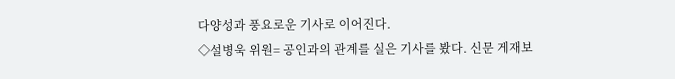다양성과 풍요로운 기사로 이어진다.
◇설병욱 위원= 공인과의 관계를 실은 기사를 봤다. 신문 게재보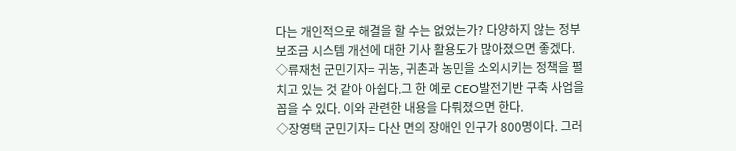다는 개인적으로 해결을 할 수는 없었는가? 다양하지 않는 정부 보조금 시스템 개선에 대한 기사 활용도가 많아졌으면 좋겠다.
◇류재천 군민기자= 귀농, 귀촌과 농민을 소외시키는 정책을 펼치고 있는 것 같아 아쉽다.그 한 예로 CEO발전기반 구축 사업을 꼽을 수 있다. 이와 관련한 내용을 다뤄졌으면 한다.
◇장영택 군민기자= 다산 면의 장애인 인구가 800명이다. 그러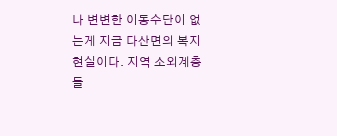나 변변한 이동수단이 없는게 지금 다산면의 복지 현실이다. 지역 소외계층들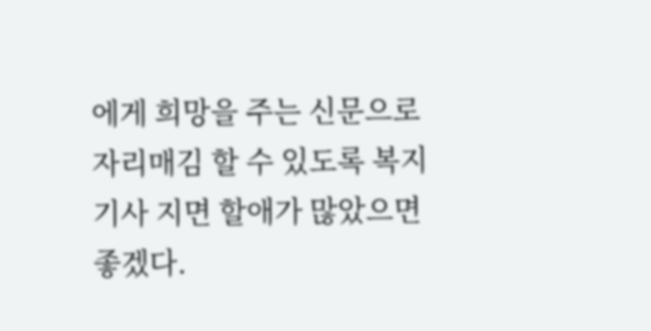에게 희망을 주는 신문으로 자리매김 할 수 있도록 복지기사 지면 할애가 많았으면 좋겠다.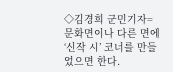◇김경희 군민기자= 문화면이나 다른 면에 ‘신작 시’ 코너를 만들었으면 한다.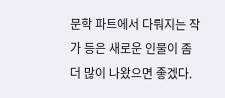문학 파트에서 다뤄지는 작가 등은 새로운 인물이 좀 더 많이 나왔으면 좋겠다.